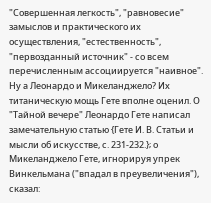"Совершенная легкость", "равновесие" замыслов и практического их осуществления, "естественность", "первозданный источник" - со всем перечисленным ассоциируется "наивное". Ну а Леонардо и Микеланджело? Их титаническую мощь Гете вполне оценил. О "Тайной вечере" Леонардо Гете написал замечательную статью {Гете И. В. Статьи и мысли об искусстве, с. 231-232.}; о Микеланджело Гете, игнорируя упрек Винкельмана ("впадал в преувеличения"), сказал: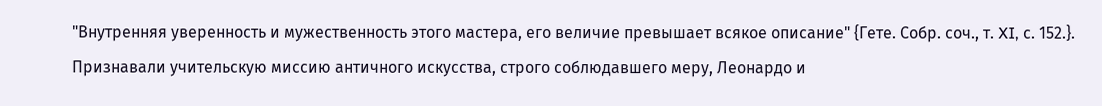"Внутренняя уверенность и мужественность этого мастера, его величие превышает всякое описание" {Гете. Собр. соч., т. XI, с. 152.}. Признавали учительскую миссию античного искусства, строго соблюдавшего меру, Леонардо и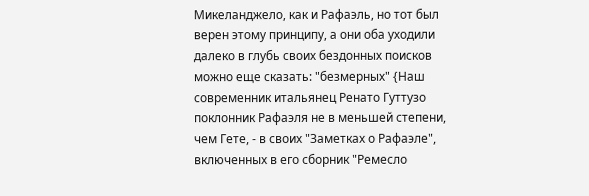Микеланджело, как и Рафаэль, но тот был верен этому принципу, а они оба уходили далеко в глубь своих бездонных поисков можно еще сказать: "безмерных" {Наш современник итальянец Ренато Гуттузо поклонник Рафаэля не в меньшей степени, чем Гете, - в своих "Заметках о Рафаэле", включенных в его сборник "Ремесло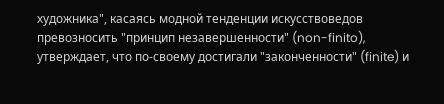художника", касаясь модной тенденции искусствоведов превозносить "принцип незавершенности" (non-finito), утверждает, что по-своему достигали "законченности" (finite) и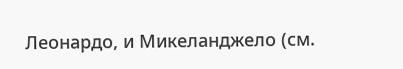Леонардо, и Микеланджело (см.